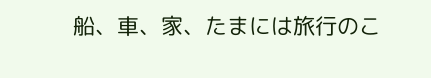船、車、家、たまには旅行のこ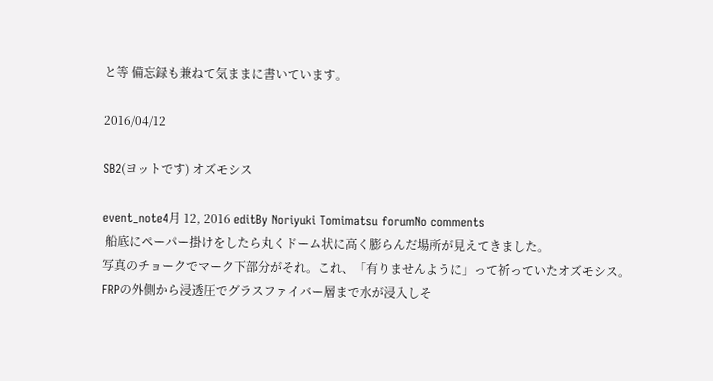と等 備忘録も兼ねて気ままに書いています。

2016/04/12

SB2(ヨットです) オズモシス

event_note4月 12, 2016 editBy Noriyuki Tomimatsu forumNo comments
 船底にペーパー掛けをしたら丸くドーム状に高く膨らんだ場所が見えてきました。
写真のチョークでマーク下部分がそれ。これ、「有りませんように」って祈っていたオズモシス。
FRPの外側から浸透圧でグラスファイバー層まで水が浸入しそ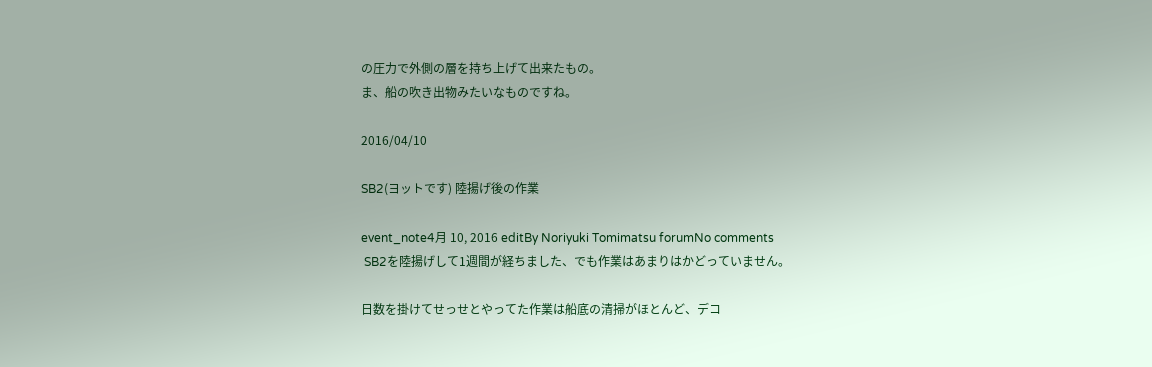の圧力で外側の層を持ち上げて出来たもの。
ま、船の吹き出物みたいなものですね。

2016/04/10

SB2(ヨットです) 陸揚げ後の作業

event_note4月 10, 2016 editBy Noriyuki Tomimatsu forumNo comments
 SB2を陸揚げして1週間が経ちました、でも作業はあまりはかどっていません。

日数を掛けてせっせとやってた作業は船底の清掃がほとんど、デコ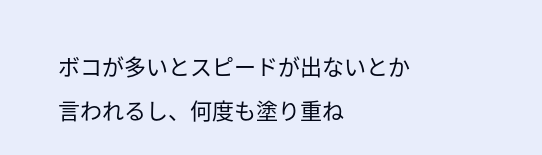ボコが多いとスピードが出ないとか言われるし、何度も塗り重ね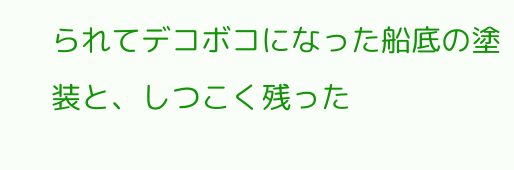られてデコボコになった船底の塗装と、しつこく残った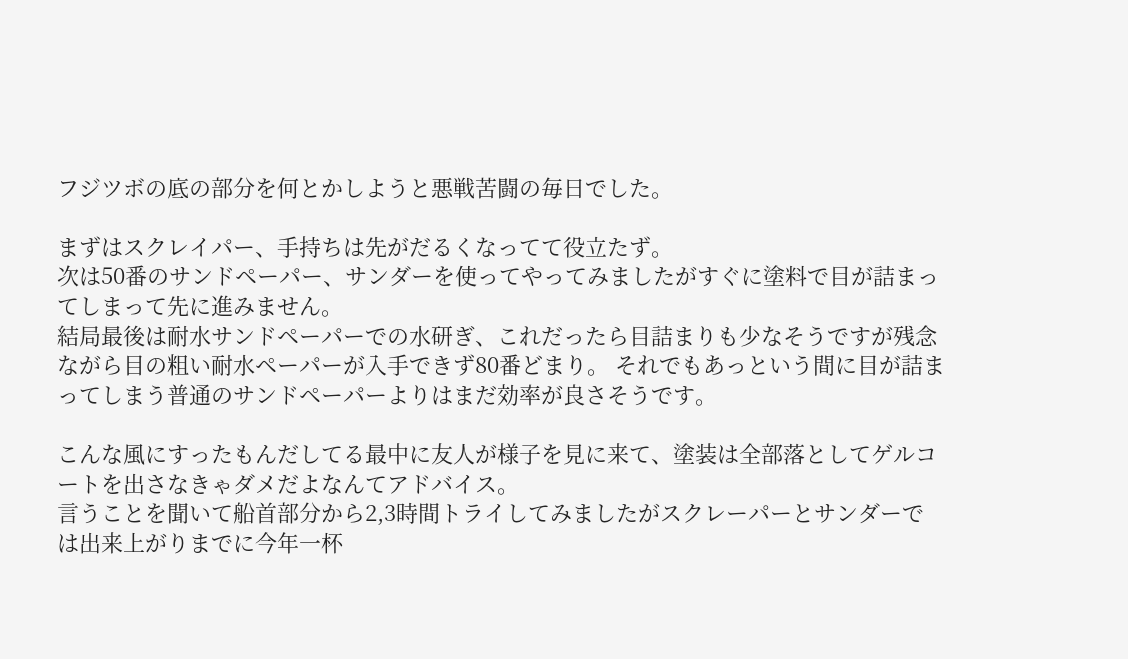フジツボの底の部分を何とかしようと悪戦苦闘の毎日でした。

まずはスクレイパー、手持ちは先がだるくなってて役立たず。
次は50番のサンドペーパー、サンダーを使ってやってみましたがすぐに塗料で目が詰まってしまって先に進みません。
結局最後は耐水サンドペーパーでの水研ぎ、これだったら目詰まりも少なそうですが残念ながら目の粗い耐水ペーパーが入手できず80番どまり。 それでもあっという間に目が詰まってしまう普通のサンドペーパーよりはまだ効率が良さそうです。

こんな風にすったもんだしてる最中に友人が様子を見に来て、塗装は全部落としてゲルコートを出さなきゃダメだよなんてアドバイス。
言うことを聞いて船首部分から2,3時間トライしてみましたがスクレーパーとサンダーでは出来上がりまでに今年一杯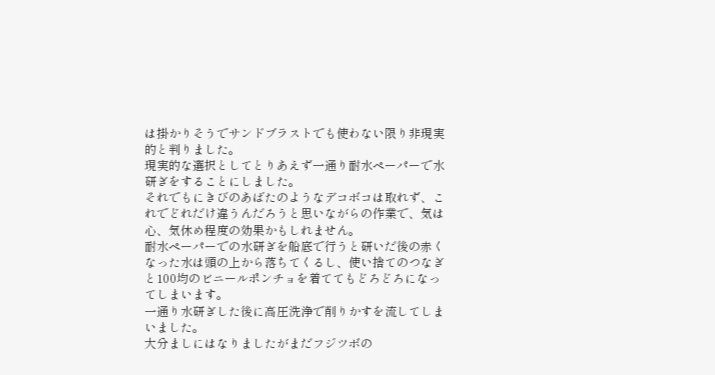は掛かりそうでサンドブラストでも使わない限り非現実的と判りました。
現実的な選択としてとりあえず一通り耐水ペーパーで水研ぎをすることにしました。
それでもにきびのあばたのようなデコボコは取れず、これでどれだけ違うんだろうと思いながらの作業で、気は心、気休め程度の効果かもしれません。
耐水ペーパーでの水研ぎを船底で行うと研いだ後の赤くなった水は頭の上から落ちてくるし、使い捨てのつなぎと100均のビニールポンチョを着ててもどろどろになってしまいます。
一通り水研ぎした後に高圧洗浄で削りかすを流してしまいました。
大分ましにはなりましたがまだフジツボの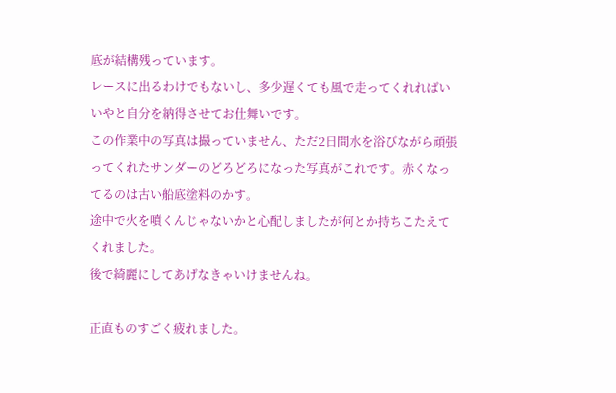底が結構残っています。
レースに出るわけでもないし、多少遅くても風で走ってくれればいいやと自分を納得させてお仕舞いです。
この作業中の写真は撮っていません、ただ2日間水を浴びながら頑張ってくれたサンダーのどろどろになった写真がこれです。赤くなってるのは古い船底塗料のかす。
途中で火を噴くんじゃないかと心配しましたが何とか持ちこたえてくれました。
後で綺麗にしてあげなきゃいけませんね。

正直ものすごく疲れました。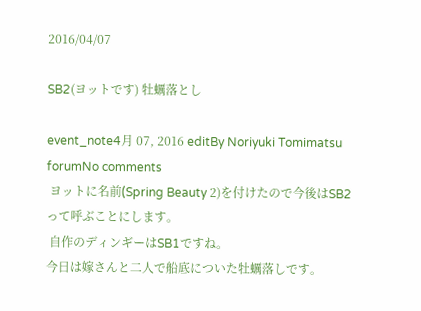2016/04/07

SB2(ヨットです) 牡蠣落とし

event_note4月 07, 2016 editBy Noriyuki Tomimatsu forumNo comments
 ヨットに名前(Spring Beauty 2)を付けたので今後はSB2って呼ぶことにします。
 自作のディンギーはSB1ですね。
今日は嫁さんと二人で船底についた牡蠣落しです。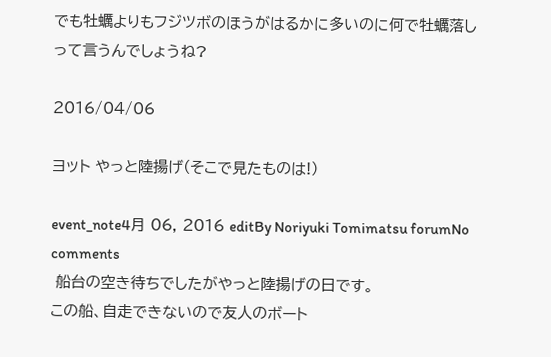でも牡蠣よりもフジツボのほうがはるかに多いのに何で牡蠣落しって言うんでしょうね?

2016/04/06

ヨット やっと陸揚げ(そこで見たものは!)

event_note4月 06, 2016 editBy Noriyuki Tomimatsu forumNo comments
 船台の空き待ちでしたがやっと陸揚げの日です。
この船、自走できないので友人のボート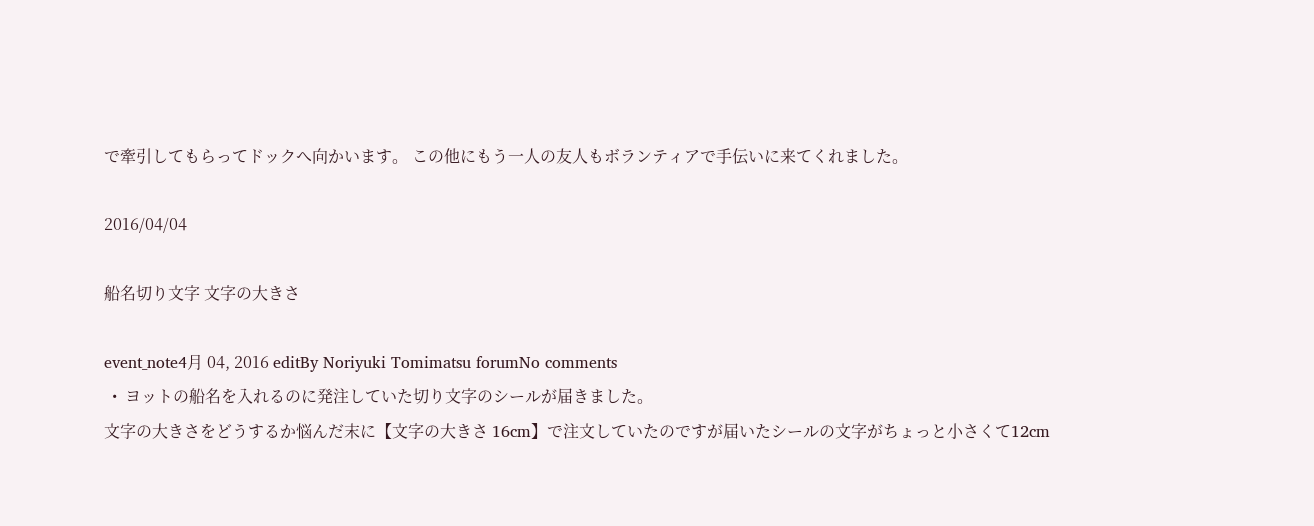で牽引してもらってドックへ向かいます。 この他にもう一人の友人もボランティアで手伝いに来てくれました。

2016/04/04

船名切り文字 文字の大きさ

event_note4月 04, 2016 editBy Noriyuki Tomimatsu forumNo comments
  •  ヨットの船名を入れるのに発注していた切り文字のシールが届きました。
文字の大きさをどうするか悩んだ末に【文字の大きさ 16cm】で注文していたのですが届いたシールの文字がちょっと小さくて12cm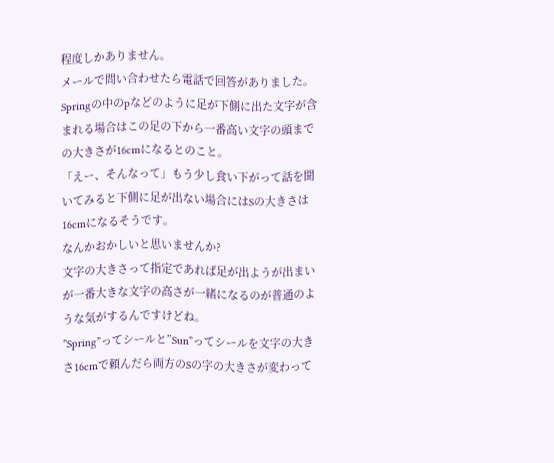程度しかありません。
メールで問い合わせたら電話で回答がありました。
Springの中のpなどのように足が下側に出た文字が含まれる場合はこの足の下から一番高い文字の頭までの大きさが16cmになるとのこと。
「えー、そんなって」もう少し食い下がって話を聞いてみると下側に足が出ない場合にはSの大きさは16cmになるそうです。
なんかおかしいと思いませんか?
文字の大きさって指定であれば足が出ようが出まいが一番大きな文字の高さが一緒になるのが普通のような気がするんですけどね。
”Spring”ってシールと”Sun”ってシールを文字の大きさ16cmで頼んだら両方のSの字の大きさが変わって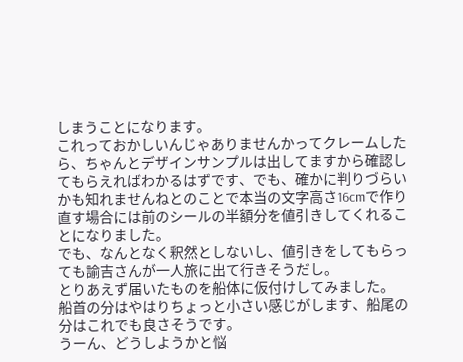しまうことになります。
これっておかしいんじゃありませんかってクレームしたら、ちゃんとデザインサンプルは出してますから確認してもらえればわかるはずです、でも、確かに判りづらいかも知れませんねとのことで本当の文字高さ16cmで作り直す場合には前のシールの半額分を値引きしてくれることになりました。
でも、なんとなく釈然としないし、値引きをしてもらっても諭吉さんが一人旅に出て行きそうだし。
とりあえず届いたものを船体に仮付けしてみました。
船首の分はやはりちょっと小さい感じがします、船尾の分はこれでも良さそうです。
うーん、どうしようかと悩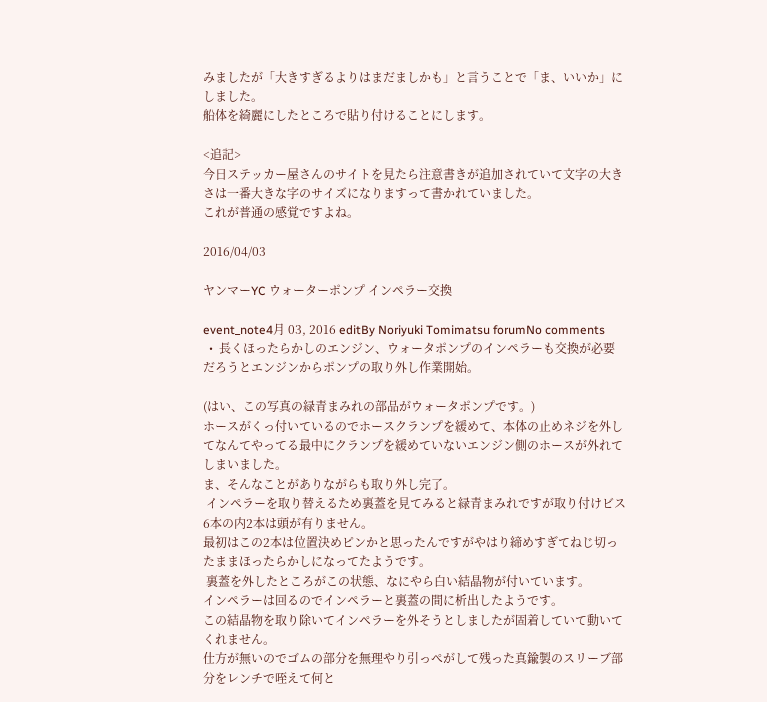みましたが「大きすぎるよりはまだましかも」と言うことで「ま、いいか」にしました。
船体を綺麗にしたところで貼り付けることにします。

<追記>
今日ステッカー屋さんのサイトを見たら注意書きが追加されていて文字の大きさは一番大きな字のサイズになりますって書かれていました。
これが普通の感覚ですよね。

2016/04/03

ヤンマーYC ウォーターポンプ インペラー交換

event_note4月 03, 2016 editBy Noriyuki Tomimatsu forumNo comments
  •  長くほったらかしのエンジン、ウォータポンプのインペラーも交換が必要だろうとエンジンからポンプの取り外し作業開始。

(はい、この写真の緑青まみれの部品がウォータポンプです。)
ホースがくっ付いているのでホースクランプを緩めて、本体の止めネジを外してなんてやってる最中にクランプを緩めていないエンジン側のホースが外れてしまいました。
ま、そんなことがありながらも取り外し完了。
 インペラーを取り替えるため裏蓋を見てみると緑青まみれですが取り付けビス6本の内2本は頭が有りません。
最初はこの2本は位置決めピンかと思ったんですがやはり締めすぎてねじ切ったままほったらかしになってたようです。
 裏蓋を外したところがこの状態、なにやら白い結晶物が付いています。
インペラーは回るのでインペラーと裏蓋の間に析出したようです。
この結晶物を取り除いてインペラーを外そうとしましたが固着していて動いてくれません。
仕方が無いのでゴムの部分を無理やり引っぺがして残った真鍮製のスリーブ部分をレンチで咥えて何と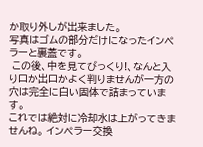か取り外しが出来ました。
写真はゴムの部分だけになったインペラーと裏蓋です。
 この後、中を見てびっくり!、なんと入り口か出口かよく判りませんが一方の穴は完全に白い固体で詰まっています。
これでは絶対に冷却水は上がってきませんね。 インペラー交換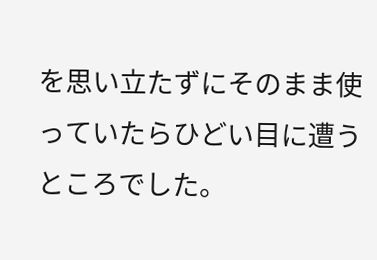を思い立たずにそのまま使っていたらひどい目に遭うところでした。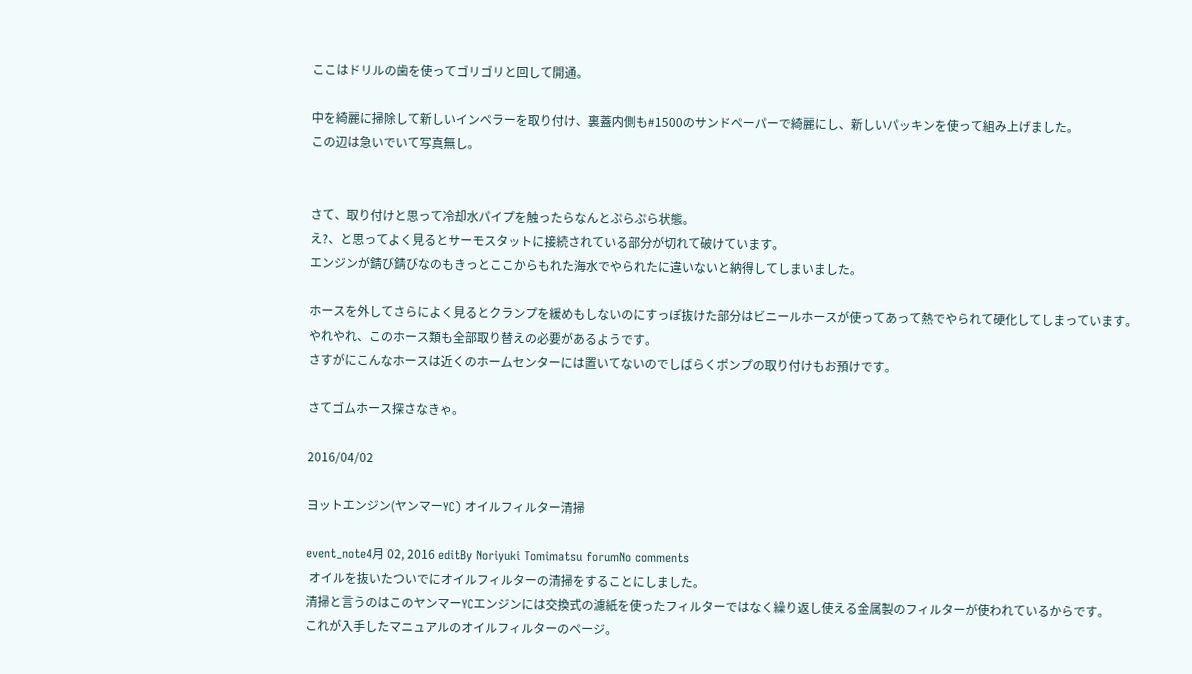ここはドリルの歯を使ってゴリゴリと回して開通。

中を綺麗に掃除して新しいインペラーを取り付け、裏蓋内側も#1500のサンドペーパーで綺麗にし、新しいパッキンを使って組み上げました。
この辺は急いでいて写真無し。


さて、取り付けと思って冷却水パイプを触ったらなんとぷらぷら状態。
え?、と思ってよく見るとサーモスタットに接続されている部分が切れて破けています。
エンジンが錆び錆びなのもきっとここからもれた海水でやられたに違いないと納得してしまいました。

ホースを外してさらによく見るとクランプを緩めもしないのにすっぽ抜けた部分はビニールホースが使ってあって熱でやられて硬化してしまっています。
やれやれ、このホース類も全部取り替えの必要があるようです。
さすがにこんなホースは近くのホームセンターには置いてないのでしばらくポンプの取り付けもお預けです。

さてゴムホース探さなきゃ。

2016/04/02

ヨットエンジン(ヤンマーYC) オイルフィルター清掃

event_note4月 02, 2016 editBy Noriyuki Tomimatsu forumNo comments
 オイルを抜いたついでにオイルフィルターの清掃をすることにしました。
清掃と言うのはこのヤンマーYCエンジンには交換式の濾紙を使ったフィルターではなく繰り返し使える金属製のフィルターが使われているからです。
これが入手したマニュアルのオイルフィルターのページ。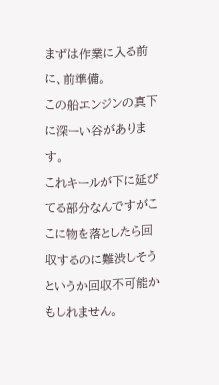まずは作業に入る前に、前準備。
この船エンジンの真下に深ーい谷があります。
これキールが下に延びてる部分なんですがここに物を落としたら回収するのに難渋しそうというか回収不可能かもしれません。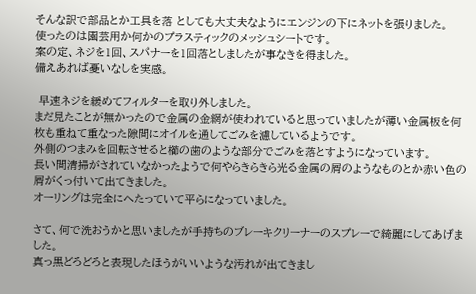そんな訳で部品とか工具を落 としても大丈夫なようにエンジンの下にネットを張りました。
使ったのは園芸用か何かのプラスティックのメッシュシートです。
案の定、ネジを1回、スパナーを1回落としましたが事なきを得ました。
備えあれば憂いなしを実感。

 早速ネジを緩めてフィルターを取り外しました。
まだ見たことが無かったので金属の金網が使われていると思っていましたが薄い金属板を何枚も重ねて重なった隙間にオイルを通してごみを濾しているようです。
外側のつまみを回転させると櫛の歯のような部分でごみを落とすようになっています。
長い間清掃がされていなかったようで何やらきらきら光る金属の屑のようなものとか赤い色の屑がくっ付いて出てきました。
オーリングは完全にへたっていて平らになっていました。

さて、何で洗おうかと思いましたが手持ちのブレーキクリーナーのスプレーで綺麗にしてあげました。
真っ黒どろどろと表現したほうがいいような汚れが出てきまし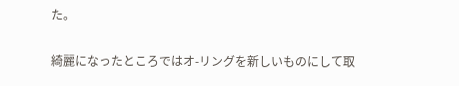た。

綺麗になったところではオ-リングを新しいものにして取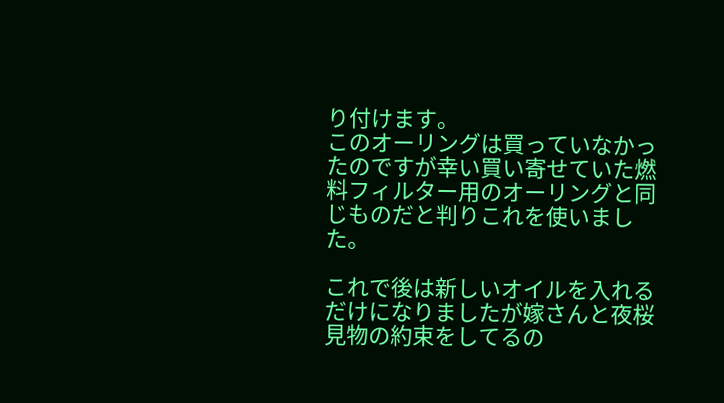り付けます。
このオーリングは買っていなかったのですが幸い買い寄せていた燃料フィルター用のオーリングと同じものだと判りこれを使いました。

これで後は新しいオイルを入れるだけになりましたが嫁さんと夜桜見物の約束をしてるの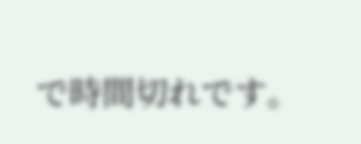で時間切れです。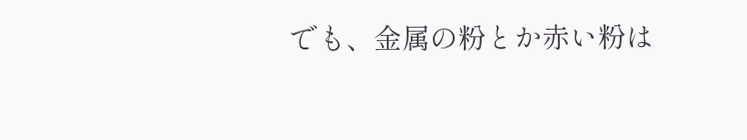でも、金属の粉とか赤い粉は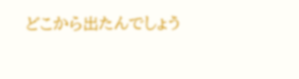どこから出たんでしょう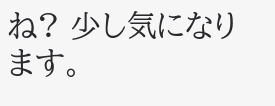ね? 少し気になります。